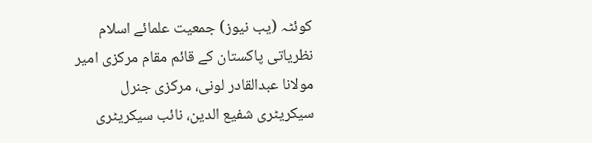کوئٹہ (یب نیوز) جمعیت علمائے اسلام نظریاتی پاکستان کے قائم مقام مرکزی امیر مولانا عبدالقادر لونی، مرکزی جنرل سیکریٹری شفیع الدین، نائب سیکریٹری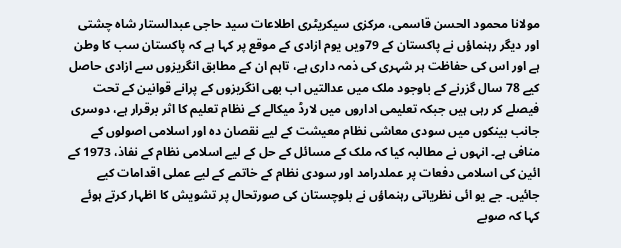مولانا محمود الحسن قاسمی، مرکزی سیکریٹری اطلاعات سید حاجی عبدالستار شاہ چشتی اور دیگر رہنماؤں نے پاکستان کے 79ویں یوم ازادی کے موقع پر کہا ہے کہ پاکستان سب کا وطن ہے اور اس کی حفاظت ہر شہری کی ذمہ داری ہے، تاہم ان کے مطابق انگریزوں سے ازادی حاصل کیے 78 سال گزرنے کے باوجود ملک میں عدالتیں اب بھی انگریزوں کے پرانے قوانین کے تحت فیصلے کر رہی ہیں جبکہ تعلیمی اداروں میں لارڈ میکالے کے نظام تعلیم کا اثر برقرار ہے، دوسری جانب بینکوں میں سودی معاشی نظام معیشت کے لیے نقصان دہ اور اسلامی اصولوں کے منافی ہے۔ انہوں نے مطالبہ کیا کہ ملک کے مسائل کے حل کے لیے اسلامی نظام کے نفاذ، 1973 کے ائین کی اسلامی دفعات پر عملدرامد اور سودی نظام کے خاتمے کے لیے عملی اقدامات کیے جائیں۔ جے یو ائی نظریاتی رہنماؤں نے بلوچستان کی صورتحال پر تشویش کا اظہار کرتے ہوئے کہا کہ صوبے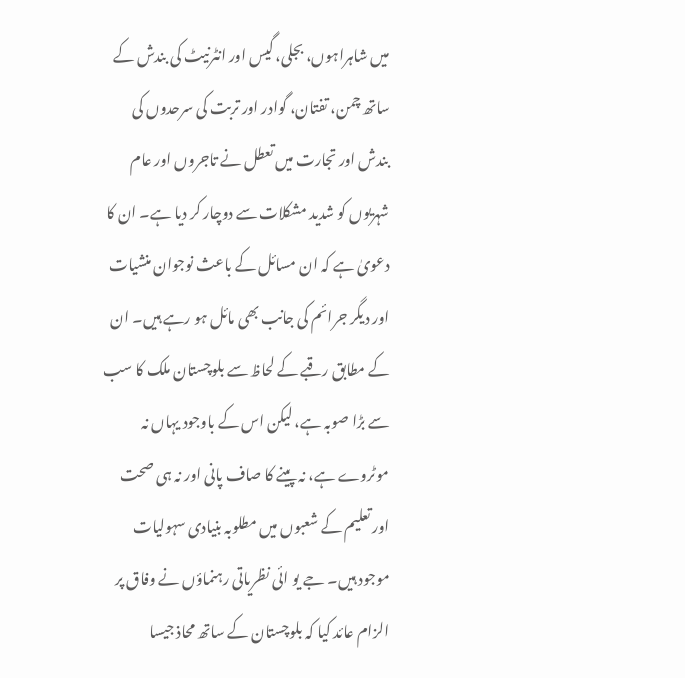میں شاہراہوں، بجلی، گیس اور انٹرنیٹ کی بندش کے ساتھ چمن، تفتان، گوادر اور تربت کی سرحدوں کی بندش اور تجارت میں تعطل نے تاجروں اور عام شہریوں کو شدید مشکلات سے دوچار کر دیا ہے۔ ان کا دعویٰ ہے کہ ان مسائل کے باعث نوجوان منشیات اور دیگر جرائم کی جانب بھی مائل ہو رہے ہیں۔ ان کے مطابق رقبے کے لحاظ سے بلوچستان ملک کا سب سے بڑا صوبہ ہے، لیکن اس کے باوجود یہاں نہ موٹروے ہے، نہ پینے کا صاف پانی اور نہ ہی صحت اور تعلیم کے شعبوں میں مطلوبہ بنیادی سہولیات موجود ہیں۔ جے یو ائی نظریاتی رہنماؤں نے وفاق پر الزام عائد کیا کہ بلوچستان کے ساتھ محاذ جیسا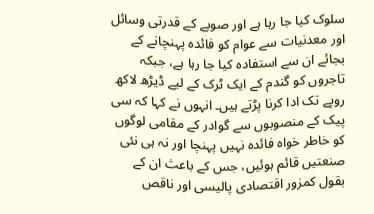سلوک کیا جا رہا ہے اور صوبے کے قدرتی وسائل اور معدنیات سے عوام کو فائدہ پہنچانے کے بجائے ان سے استفادہ کیا جا رہا ہے، جبکہ تاجروں کو گندم کے ایک ٹرک کے لیے ڈیڑھ لاکھ روپے تک ادا کرنا پڑتے ہیں۔ انہوں نے کہا کہ سی پیک کے منصوبوں سے گوادر کے مقامی لوگوں کو خاطر خواہ فائدہ نہیں پہنچا اور نہ ہی نئی صنعتیں قائم ہوئیں، جس کے باعث ان کے بقول کمزور اقتصادی پالیسی اور ناقص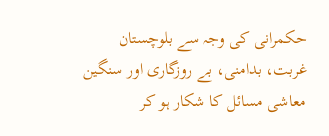حکمرانی کی وجہ سے بلوچستان غربت، بدامنی، بے روزگاری اور سنگین معاشی مسائل کا شکار ہو کر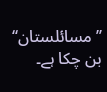’’مسائلستان‘‘ بن چکا ہے۔